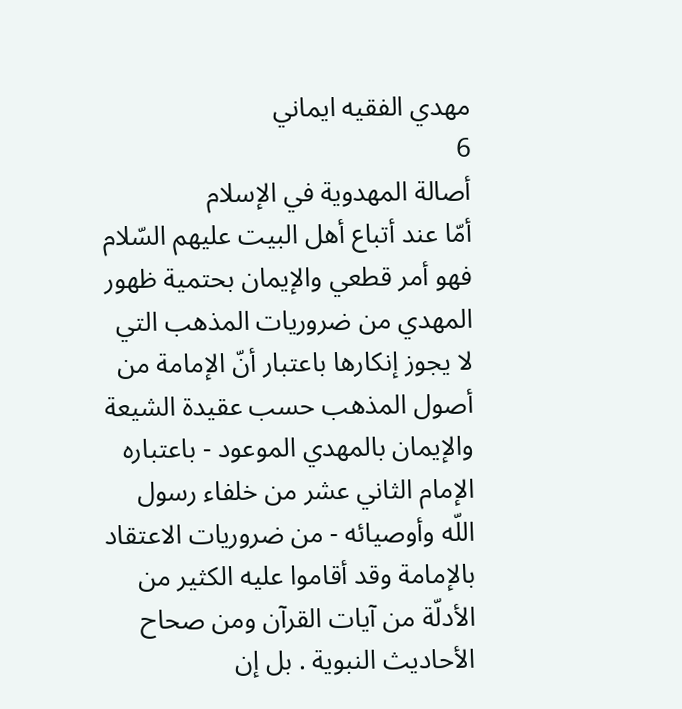مهدي الفقيه ايماني
6
أصالة المهدوية في الإسلام
أمّا عند أتباع أهل البيت عليهم السّلام فهو أمر قطعي والإيمان بحتمية ظهور المهدي من ضروريات المذهب التي لا يجوز إنكارها باعتبار أنّ الإمامة من أصول المذهب حسب عقيدة الشيعة والإيمان بالمهدي الموعود - باعتباره الإمام الثاني عشر من خلفاء رسول اللّه وأوصيائه - من ضروريات الاعتقاد بالإمامة وقد أقاموا عليه الكثير من الأدلّة من آيات القرآن ومن صحاح الأحاديث النبوية . بل إن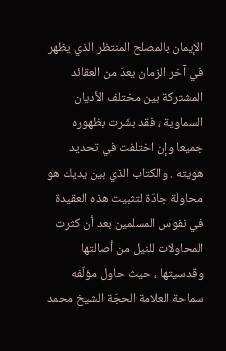الإيمان بالمصلح المنتظر الذي يظهر في آخر الزمان يعدّ من العقائد المشتركة بين مختلف الأديان السماوية ، فقد بشّرت بظهوره جميعا وإن اختلفت في تحديد هويته . والكتاب الذي بين يديك هو محاولة جادّة لتثبيت هذه العقيدة في نفوس المسلمين بعد أن كثرت المحاولات للنيل من أصالتها وقدسيتها ، حيث حاول مؤلّفه سماحة العلامة الحجّة الشيخ محمد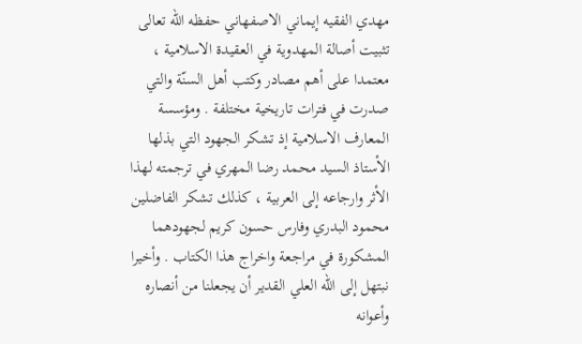مهدي الفقيه إيماني الاصفهاني حفظه اللّه تعالى تثبيت أصالة المهدوية في العقيدة الاسلامية ، معتمدا على أهم مصادر وكتب أهل السنّة والتي صدرت في فترات تاريخية مختلفة . ومؤسسة المعارف الاسلامية إذ تشكر الجهود التي بذلها الأستاذ السيد محمد رضا المهري في ترجمته لهذا الأثر وارجاعه إلى العربية ، كذلك تشكر الفاضلين محمود البدري وفارس حسون كريم لجهودهما المشكورة في مراجعة واخراج هذا الكتاب . وأخيرا نبتهل إلى اللّه العلي القدير أن يجعلنا من أنصاره وأعوانه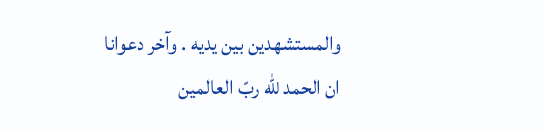والمستشهدين بين يديه . وآخر دعوانا ان الحمد للّه ربّ العالمين